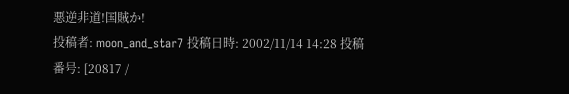悪逆非道!国賊か!
投稿者: moon_and_star7 投稿日時: 2002/11/14 14:28 投稿番号: [20817 /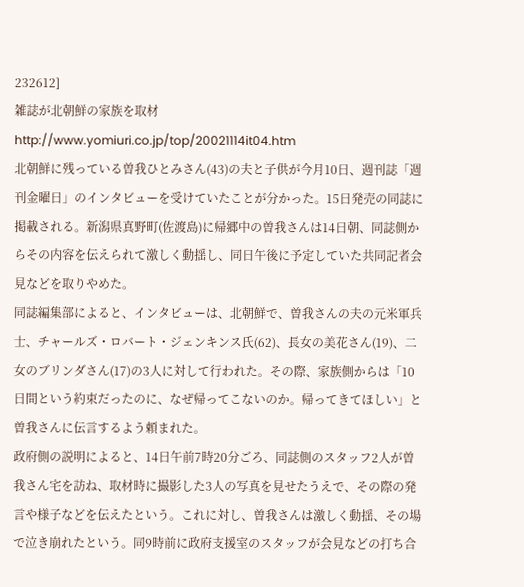232612]
雑誌が北朝鮮の家族を取材
http://www.yomiuri.co.jp/top/20021114it04.htm
北朝鮮に残っている曽我ひとみさん(43)の夫と子供が今月10日、週刊誌「週刊金曜日」のインタビューを受けていたことが分かった。15日発売の同誌に掲載される。新潟県真野町(佐渡島)に帰郷中の曽我さんは14日朝、同誌側からその内容を伝えられて激しく動揺し、同日午後に予定していた共同記者会見などを取りやめた。
同誌編集部によると、インタビューは、北朝鮮で、曽我さんの夫の元米軍兵士、チャールズ・ロバート・ジェンキンス氏(62)、長女の美花さん(19)、二女のブリンダさん(17)の3人に対して行われた。その際、家族側からは「10日間という約束だったのに、なぜ帰ってこないのか。帰ってきてほしい」と曽我さんに伝言するよう頼まれた。
政府側の説明によると、14日午前7時20分ごろ、同誌側のスタッフ2人が曽我さん宅を訪ね、取材時に撮影した3人の写真を見せたうえで、その際の発言や様子などを伝えたという。これに対し、曽我さんは激しく動揺、その場で泣き崩れたという。同9時前に政府支援室のスタッフが会見などの打ち合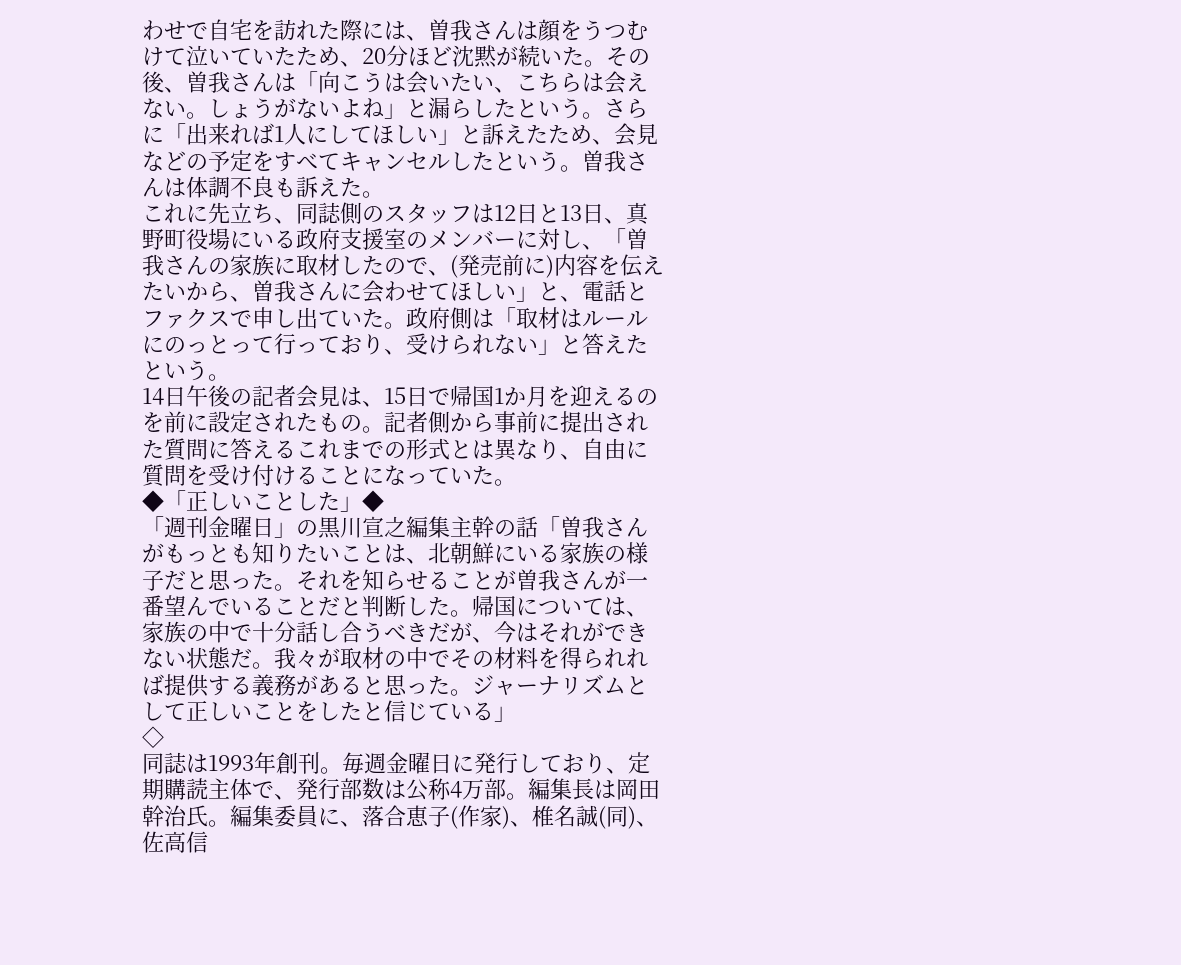わせで自宅を訪れた際には、曽我さんは顔をうつむけて泣いていたため、20分ほど沈黙が続いた。その後、曽我さんは「向こうは会いたい、こちらは会えない。しょうがないよね」と漏らしたという。さらに「出来れば1人にしてほしい」と訴えたため、会見などの予定をすべてキャンセルしたという。曽我さんは体調不良も訴えた。
これに先立ち、同誌側のスタッフは12日と13日、真野町役場にいる政府支援室のメンバーに対し、「曽我さんの家族に取材したので、(発売前に)内容を伝えたいから、曽我さんに会わせてほしい」と、電話とファクスで申し出ていた。政府側は「取材はルールにのっとって行っており、受けられない」と答えたという。
14日午後の記者会見は、15日で帰国1か月を迎えるのを前に設定されたもの。記者側から事前に提出された質問に答えるこれまでの形式とは異なり、自由に質問を受け付けることになっていた。
◆「正しいことした」◆
「週刊金曜日」の黒川宣之編集主幹の話「曽我さんがもっとも知りたいことは、北朝鮮にいる家族の様子だと思った。それを知らせることが曽我さんが一番望んでいることだと判断した。帰国については、家族の中で十分話し合うべきだが、今はそれができない状態だ。我々が取材の中でその材料を得られれば提供する義務があると思った。ジャーナリズムとして正しいことをしたと信じている」
◇
同誌は1993年創刊。毎週金曜日に発行しており、定期購読主体で、発行部数は公称4万部。編集長は岡田幹治氏。編集委員に、落合恵子(作家)、椎名誠(同)、佐高信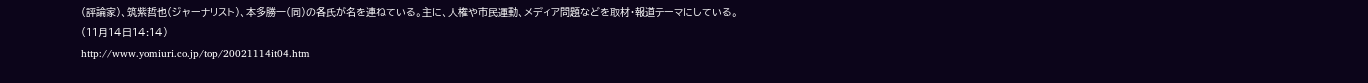(評論家)、筑紫哲也(ジャーナリスト)、本多勝一(同)の各氏が名を連ねている。主に、人権や市民運動、メディア問題などを取材・報道テーマにしている。
(11月14日14:14)
http://www.yomiuri.co.jp/top/20021114it04.htm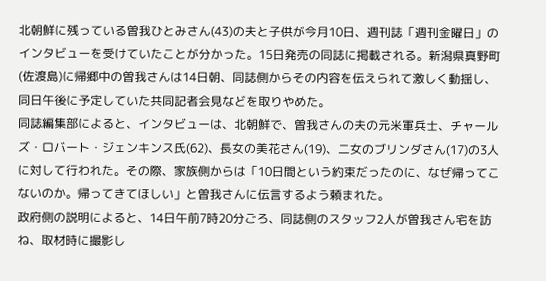北朝鮮に残っている曽我ひとみさん(43)の夫と子供が今月10日、週刊誌「週刊金曜日」のインタビューを受けていたことが分かった。15日発売の同誌に掲載される。新潟県真野町(佐渡島)に帰郷中の曽我さんは14日朝、同誌側からその内容を伝えられて激しく動揺し、同日午後に予定していた共同記者会見などを取りやめた。
同誌編集部によると、インタビューは、北朝鮮で、曽我さんの夫の元米軍兵士、チャールズ・ロバート・ジェンキンス氏(62)、長女の美花さん(19)、二女のブリンダさん(17)の3人に対して行われた。その際、家族側からは「10日間という約束だったのに、なぜ帰ってこないのか。帰ってきてほしい」と曽我さんに伝言するよう頼まれた。
政府側の説明によると、14日午前7時20分ごろ、同誌側のスタッフ2人が曽我さん宅を訪ね、取材時に撮影し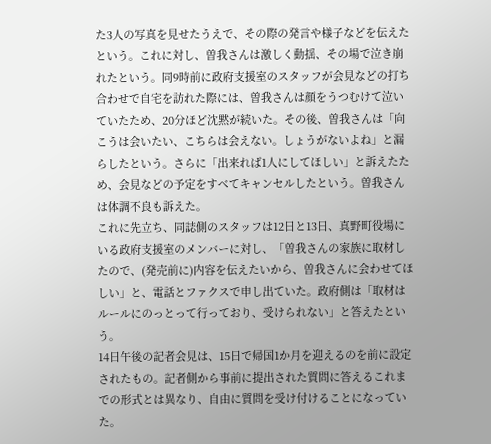た3人の写真を見せたうえで、その際の発言や様子などを伝えたという。これに対し、曽我さんは激しく動揺、その場で泣き崩れたという。同9時前に政府支援室のスタッフが会見などの打ち合わせで自宅を訪れた際には、曽我さんは顔をうつむけて泣いていたため、20分ほど沈黙が続いた。その後、曽我さんは「向こうは会いたい、こちらは会えない。しょうがないよね」と漏らしたという。さらに「出来れば1人にしてほしい」と訴えたため、会見などの予定をすべてキャンセルしたという。曽我さんは体調不良も訴えた。
これに先立ち、同誌側のスタッフは12日と13日、真野町役場にいる政府支援室のメンバーに対し、「曽我さんの家族に取材したので、(発売前に)内容を伝えたいから、曽我さんに会わせてほしい」と、電話とファクスで申し出ていた。政府側は「取材はルールにのっとって行っており、受けられない」と答えたという。
14日午後の記者会見は、15日で帰国1か月を迎えるのを前に設定されたもの。記者側から事前に提出された質問に答えるこれまでの形式とは異なり、自由に質問を受け付けることになっていた。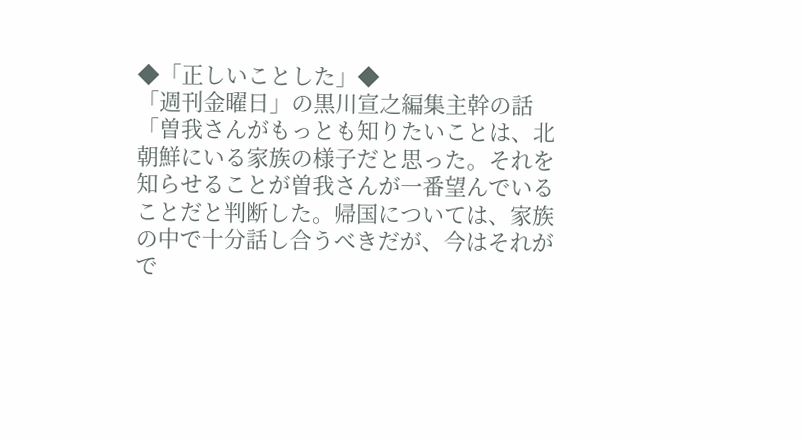◆「正しいことした」◆
「週刊金曜日」の黒川宣之編集主幹の話「曽我さんがもっとも知りたいことは、北朝鮮にいる家族の様子だと思った。それを知らせることが曽我さんが一番望んでいることだと判断した。帰国については、家族の中で十分話し合うべきだが、今はそれがで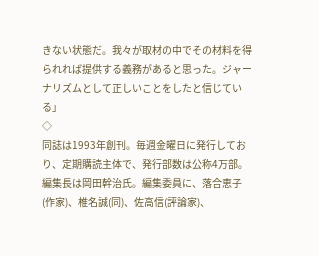きない状態だ。我々が取材の中でその材料を得られれば提供する義務があると思った。ジャーナリズムとして正しいことをしたと信じている」
◇
同誌は1993年創刊。毎週金曜日に発行しており、定期購読主体で、発行部数は公称4万部。編集長は岡田幹治氏。編集委員に、落合恵子(作家)、椎名誠(同)、佐高信(評論家)、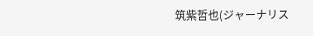筑紫哲也(ジャーナリス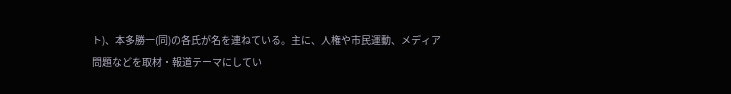ト)、本多勝一(同)の各氏が名を連ねている。主に、人権や市民運動、メディア問題などを取材・報道テーマにしてい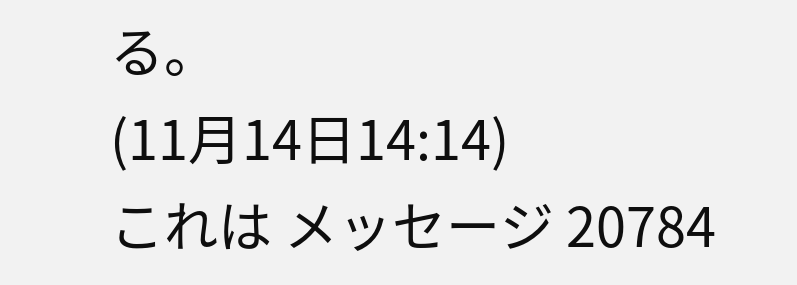る。
(11月14日14:14)
これは メッセージ 20784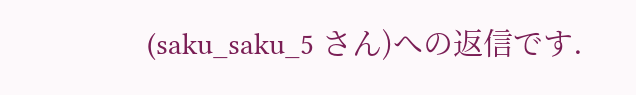(saku_saku_5 さん)への返信です.